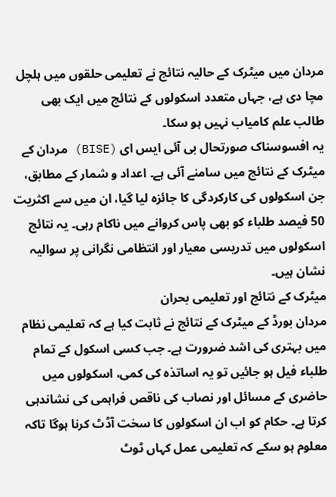مردان میں میٹرک کے حالیہ نتائج نے تعلیمی حلقوں میں ہلچل مچا دی ہے، جہاں متعدد اسکولوں کے نتائج میں ایک بھی طالب علم کامیاب نہیں ہو سکا۔
یہ افسوسناک صورتحال بی آئی ایس ای (BISE) مردان کے میٹرک کے نتائج میں سامنے آئی ہے۔ اعداد و شمار کے مطابق، جن اسکولوں کی کارکردگی کا جائزہ لیا گیا، ان میں سے اکثریت 50 فیصد طلباء کو بھی پاس کروانے میں ناکام رہی۔ یہ نتائج اسکولوں میں تدریسی معیار اور انتظامی نگرانی پر سوالیہ نشان ہیں۔
میٹرک کے نتائج اور تعلیمی بحران
مردان بورڈ کے میٹرک کے نتائج نے ثابت کیا ہے کہ تعلیمی نظام میں بہتری کی اشد ضرورت ہے۔ جب کسی اسکول کے تمام طلباء فیل ہو جائیں تو یہ اساتذہ کی کمی، اسکولوں میں حاضری کے مسائل اور نصاب کی ناقص فراہمی کی نشاندہی کرتا ہے۔ حکام کو اب ان اسکولوں کا سخت آڈٹ کرنا ہوگا تاکہ معلوم ہو سکے کہ تعلیمی عمل کہاں ٹوٹ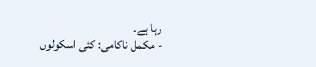رہا ہے۔
- مکمل ناکامی: کئی اسکولوں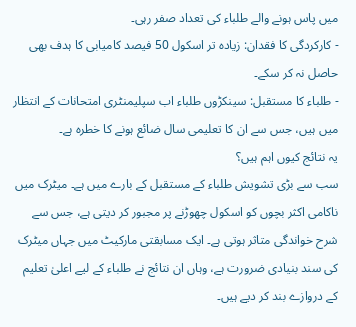میں پاس ہونے والے طلباء کی تعداد صفر رہی۔
- کارکردگی کا فقدان: زیادہ تر اسکول 50 فیصد کامیابی کا ہدف بھی حاصل نہ کر سکے۔
- طلباء کا مستقبل: سینکڑوں طلباء اب سپلیمنٹری امتحانات کے انتظار میں ہیں، جس سے ان کا تعلیمی سال ضائع ہونے کا خطرہ ہے۔
یہ نتائج کیوں اہم ہیں؟
سب سے بڑی تشویش طلباء کے مستقبل کے بارے میں ہے۔ میٹرک میں ناکامی اکثر بچوں کو اسکول چھوڑنے پر مجبور کر دیتی ہے، جس سے شرح خواندگی متاثر ہوتی ہے۔ ایک مسابقتی مارکیٹ میں جہاں میٹرک کی سند بنیادی ضرورت ہے، وہاں ان نتائج نے طلباء کے لیے اعلیٰ تعلیم کے دروازے بند کر دیے ہیں۔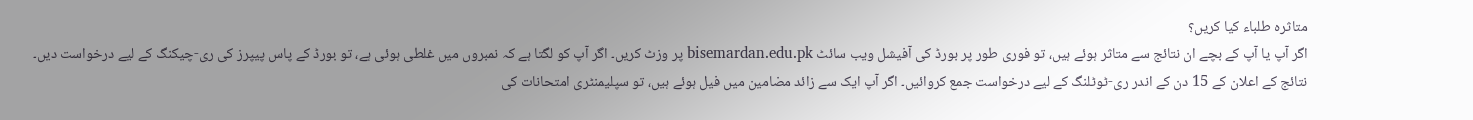متاثرہ طلباء کیا کریں؟
اگر آپ یا آپ کے بچے ان نتائج سے متاثر ہوئے ہیں، تو فوری طور پر بورڈ کی آفیشل ویب سائٹ bisemardan.edu.pk پر وزٹ کریں۔ اگر آپ کو لگتا ہے کہ نمبروں میں غلطی ہوئی ہے، تو بورڈ کے پاس پیپرز کی ری-چیکنگ کے لیے درخواست دیں۔
نتائج کے اعلان کے 15 دن کے اندر ری-ٹوٹلنگ کے لیے درخواست جمع کروائیں۔ اگر آپ ایک سے زائد مضامین میں فیل ہوئے ہیں، تو سپلیمنٹری امتحانات کی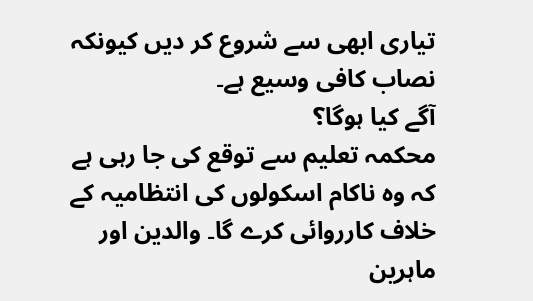تیاری ابھی سے شروع کر دیں کیونکہ نصاب کافی وسیع ہے۔
آگے کیا ہوگا؟
محکمہ تعلیم سے توقع کی جا رہی ہے کہ وہ ناکام اسکولوں کی انتظامیہ کے خلاف کارروائی کرے گا۔ والدین اور ماہرین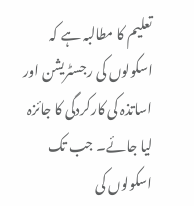تعلیم کا مطالبہ ہے کہ اسکولوں کی رجسٹریشن اور اساتذہ کی کارکردگی کا جائزہ لیا جائے۔ جب تک اسکولوں کی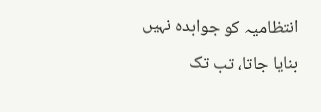انتظامیہ کو جوابدہ نہیں بنایا جاتا، تب تک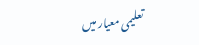تعلیمی معیار میں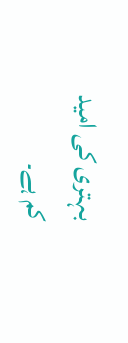بہتری کی امید کم ہے۔